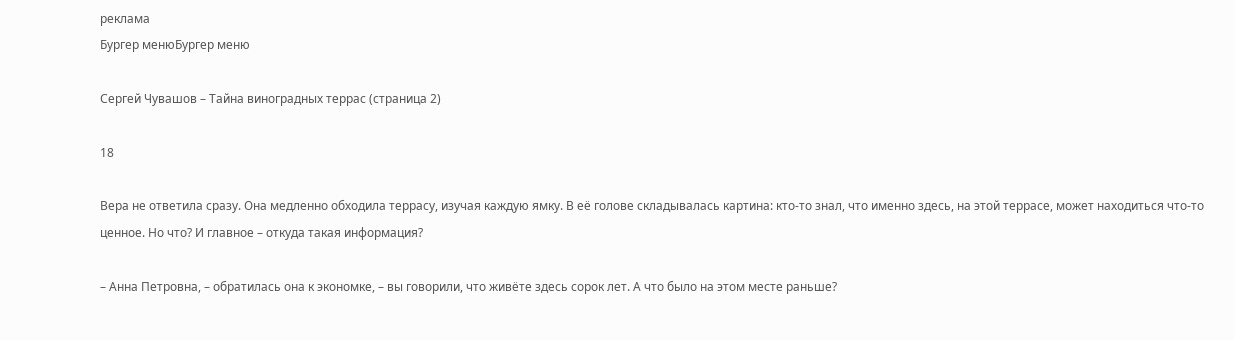реклама
Бургер менюБургер меню

Сергей Чувашов – Тайна виноградных террас (страница 2)

18

Вера не ответила сразу. Она медленно обходила террасу, изучая каждую ямку. В её голове складывалась картина: кто-то знал, что именно здесь, на этой террасе, может находиться что-то ценное. Но что? И главное – откуда такая информация?

– Анна Петровна, – обратилась она к экономке, – вы говорили, что живёте здесь сорок лет. А что было на этом месте раньше?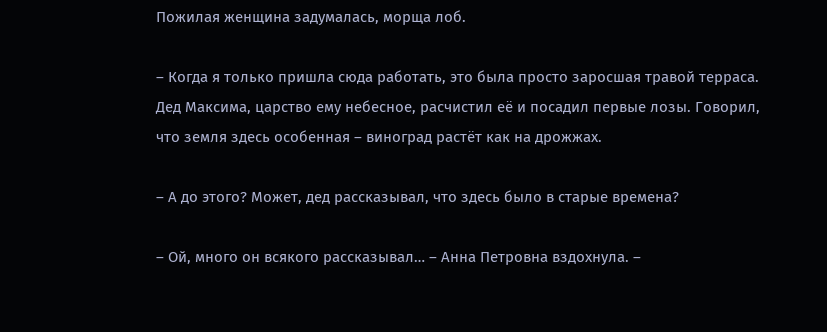Пожилая женщина задумалась, морща лоб.

– Когда я только пришла сюда работать, это была просто заросшая травой терраса. Дед Максима, царство ему небесное, расчистил её и посадил первые лозы. Говорил, что земля здесь особенная – виноград растёт как на дрожжах.

– А до этого? Может, дед рассказывал, что здесь было в старые времена?

– Ой, много он всякого рассказывал… – Анна Петровна вздохнула. –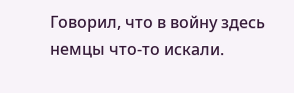Говорил, что в войну здесь немцы что-то искали.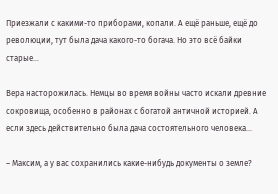Приезжали с какими-то приборами, копали. А ещё раньше, ещё до революции, тут была дача какого-то богача. Но это всё байки старые…

Вера насторожилась. Немцы во время войны часто искали древние сокровища, особенно в районах с богатой античной историей. А если здесь действительно была дача состоятельного человека…

– Максим, а у вас сохранились какие-нибудь документы о земле?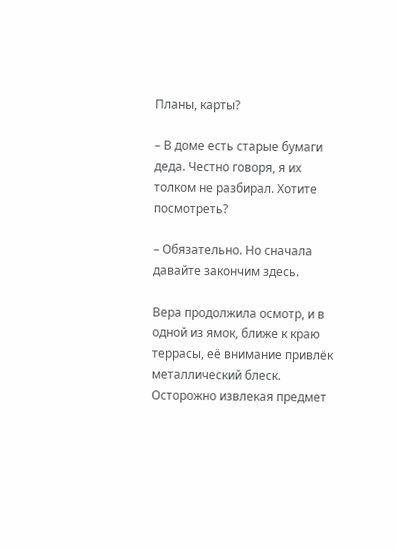Планы, карты?

– В доме есть старые бумаги деда. Честно говоря, я их толком не разбирал. Хотите посмотреть?

– Обязательно. Но сначала давайте закончим здесь.

Вера продолжила осмотр, и в одной из ямок, ближе к краю террасы, её внимание привлёк металлический блеск. Осторожно извлекая предмет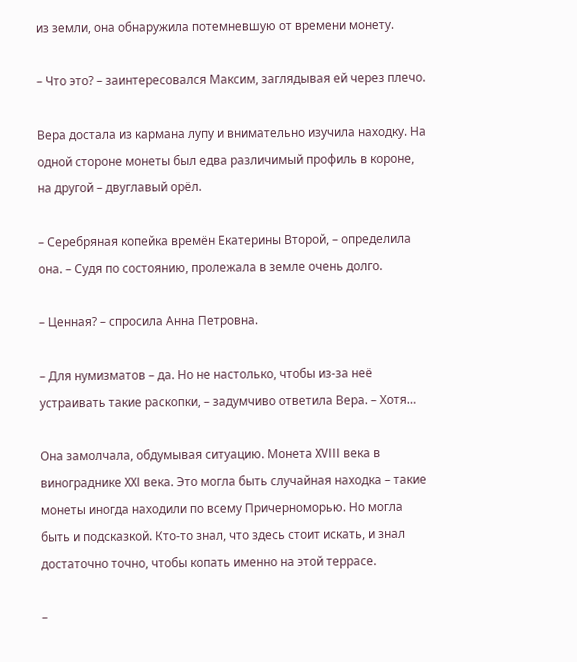из земли, она обнаружила потемневшую от времени монету.

– Что это? – заинтересовался Максим, заглядывая ей через плечо.

Вера достала из кармана лупу и внимательно изучила находку. На одной стороне монеты был едва различимый профиль в короне, на другой – двуглавый орёл.

– Серебряная копейка времён Екатерины Второй, – определила она. – Судя по состоянию, пролежала в земле очень долго.

– Ценная? – спросила Анна Петровна.

– Для нумизматов – да. Но не настолько, чтобы из-за неё устраивать такие раскопки, – задумчиво ответила Вера. – Хотя…

Она замолчала, обдумывая ситуацию. Монета XVIII века в винограднике XXI века. Это могла быть случайная находка – такие монеты иногда находили по всему Причерноморью. Но могла быть и подсказкой. Кто-то знал, что здесь стоит искать, и знал достаточно точно, чтобы копать именно на этой террасе.

–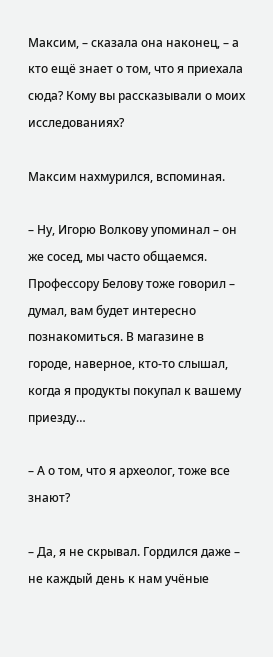Максим, – сказала она наконец, – а кто ещё знает о том, что я приехала сюда? Кому вы рассказывали о моих исследованиях?

Максим нахмурился, вспоминая.

– Ну, Игорю Волкову упоминал – он же сосед, мы часто общаемся. Профессору Белову тоже говорил – думал, вам будет интересно познакомиться. В магазине в городе, наверное, кто-то слышал, когда я продукты покупал к вашему приезду…

– А о том, что я археолог, тоже все знают?

– Да, я не скрывал. Гордился даже – не каждый день к нам учёные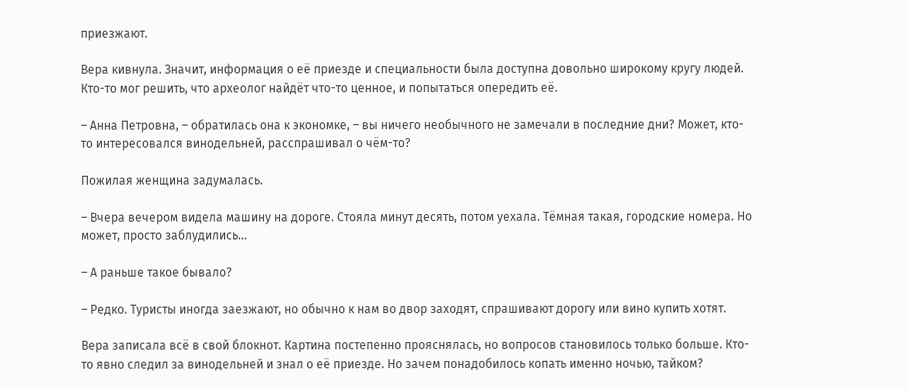приезжают.

Вера кивнула. Значит, информация о её приезде и специальности была доступна довольно широкому кругу людей. Кто-то мог решить, что археолог найдёт что-то ценное, и попытаться опередить её.

– Анна Петровна, – обратилась она к экономке, – вы ничего необычного не замечали в последние дни? Может, кто-то интересовался винодельней, расспрашивал о чём-то?

Пожилая женщина задумалась.

– Вчера вечером видела машину на дороге. Стояла минут десять, потом уехала. Тёмная такая, городские номера. Но может, просто заблудились…

– А раньше такое бывало?

– Редко. Туристы иногда заезжают, но обычно к нам во двор заходят, спрашивают дорогу или вино купить хотят.

Вера записала всё в свой блокнот. Картина постепенно прояснялась, но вопросов становилось только больше. Кто-то явно следил за винодельней и знал о её приезде. Но зачем понадобилось копать именно ночью, тайком?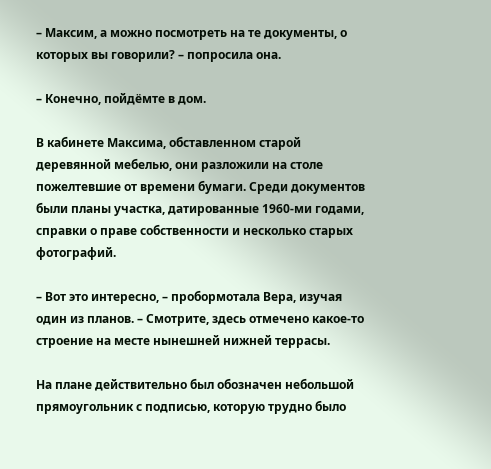– Максим, а можно посмотреть на те документы, о которых вы говорили? – попросила она.

– Конечно, пойдёмте в дом.

В кабинете Максима, обставленном старой деревянной мебелью, они разложили на столе пожелтевшие от времени бумаги. Среди документов были планы участка, датированные 1960-ми годами, справки о праве собственности и несколько старых фотографий.

– Вот это интересно, – пробормотала Вера, изучая один из планов. – Смотрите, здесь отмечено какое-то строение на месте нынешней нижней террасы.

На плане действительно был обозначен небольшой прямоугольник с подписью, которую трудно было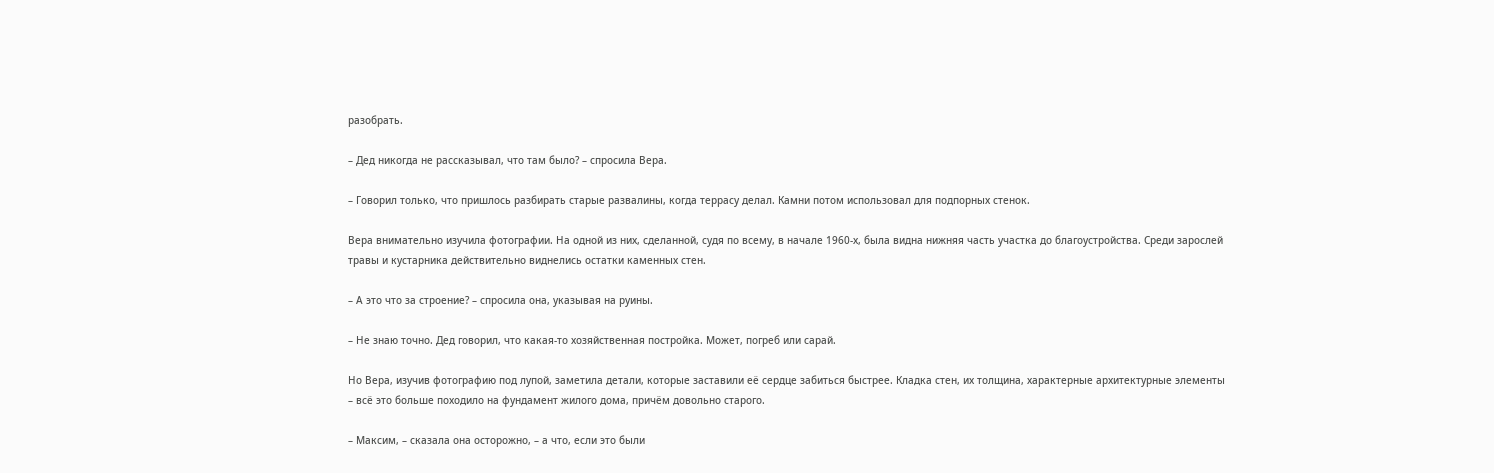разобрать.

– Дед никогда не рассказывал, что там было? – спросила Вера.

– Говорил только, что пришлось разбирать старые развалины, когда террасу делал. Камни потом использовал для подпорных стенок.

Вера внимательно изучила фотографии. На одной из них, сделанной, судя по всему, в начале 1960-х, была видна нижняя часть участка до благоустройства. Среди зарослей травы и кустарника действительно виднелись остатки каменных стен.

– А это что за строение? – спросила она, указывая на руины.

– Не знаю точно. Дед говорил, что какая-то хозяйственная постройка. Может, погреб или сарай.

Но Вера, изучив фотографию под лупой, заметила детали, которые заставили её сердце забиться быстрее. Кладка стен, их толщина, характерные архитектурные элементы – всё это больше походило на фундамент жилого дома, причём довольно старого.

– Максим, – сказала она осторожно, – а что, если это были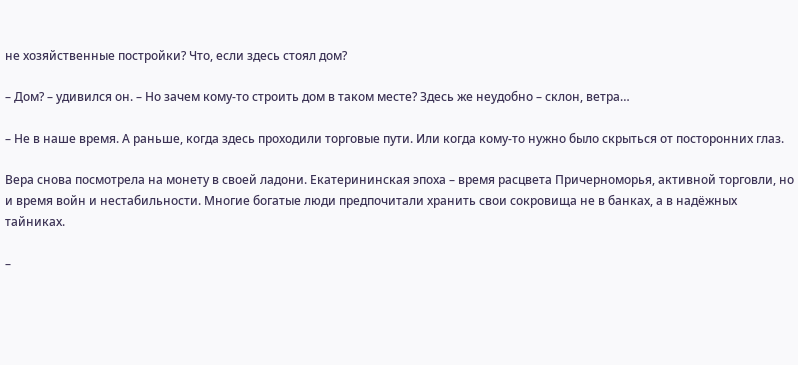не хозяйственные постройки? Что, если здесь стоял дом?

– Дом? – удивился он. – Но зачем кому-то строить дом в таком месте? Здесь же неудобно – склон, ветра…

– Не в наше время. А раньше, когда здесь проходили торговые пути. Или когда кому-то нужно было скрыться от посторонних глаз.

Вера снова посмотрела на монету в своей ладони. Екатерининская эпоха – время расцвета Причерноморья, активной торговли, но и время войн и нестабильности. Многие богатые люди предпочитали хранить свои сокровища не в банках, а в надёжных тайниках.

–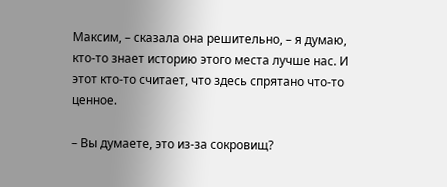Максим, – сказала она решительно, – я думаю, кто-то знает историю этого места лучше нас. И этот кто-то считает, что здесь спрятано что-то ценное.

– Вы думаете, это из-за сокровищ?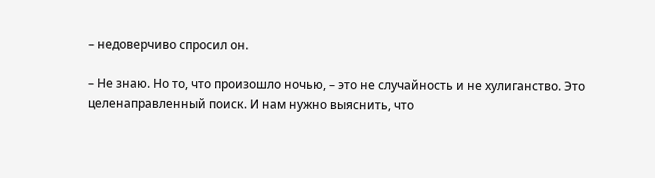– недоверчиво спросил он.

– Не знаю. Но то, что произошло ночью, – это не случайность и не хулиганство. Это целенаправленный поиск. И нам нужно выяснить, что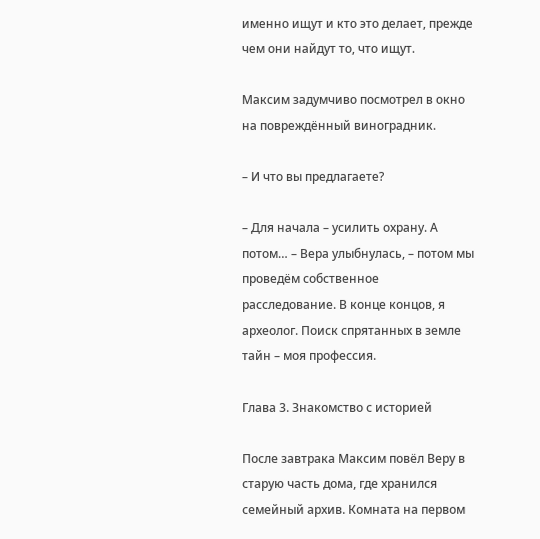именно ищут и кто это делает, прежде чем они найдут то, что ищут.

Максим задумчиво посмотрел в окно на повреждённый виноградник.

– И что вы предлагаете?

– Для начала – усилить охрану. А потом… – Вера улыбнулась, – потом мы проведём собственное расследование. В конце концов, я археолог. Поиск спрятанных в земле тайн – моя профессия.

Глава 3. Знакомство с историей

После завтрака Максим повёл Веру в старую часть дома, где хранился семейный архив. Комната на первом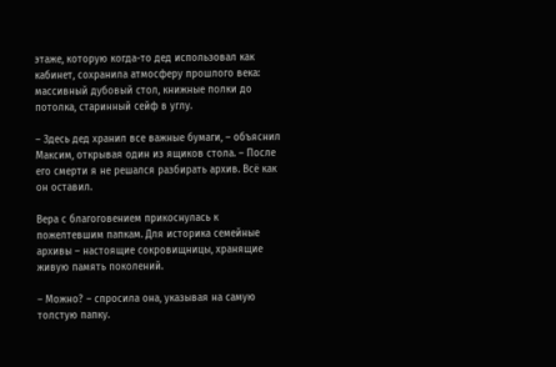этаже, которую когда-то дед использовал как кабинет, сохранила атмосферу прошлого века: массивный дубовый стол, книжные полки до потолка, старинный сейф в углу.

– Здесь дед хранил все важные бумаги, – объяснил Максим, открывая один из ящиков стола. – После его смерти я не решался разбирать архив. Всё как он оставил.

Вера с благоговением прикоснулась к пожелтевшим папкам. Для историка семейные архивы – настоящие сокровищницы, хранящие живую память поколений.

– Можно? – спросила она, указывая на самую толстую папку.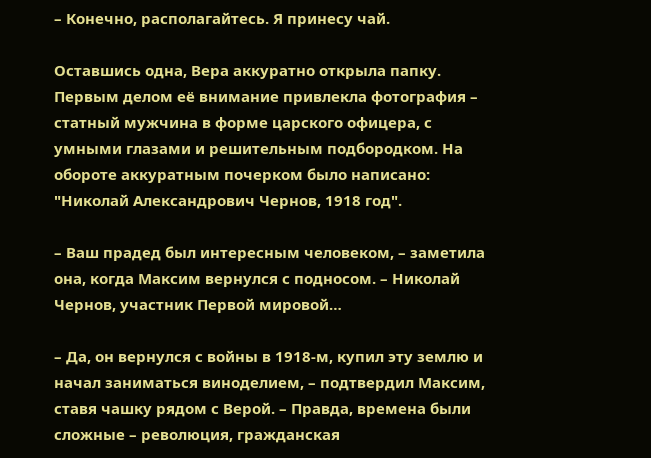– Конечно, располагайтесь. Я принесу чай.

Оставшись одна, Вера аккуратно открыла папку. Первым делом её внимание привлекла фотография – статный мужчина в форме царского офицера, с умными глазами и решительным подбородком. На обороте аккуратным почерком было написано: "Николай Александрович Чернов, 1918 год".

– Ваш прадед был интересным человеком, – заметила она, когда Максим вернулся с подносом. – Николай Чернов, участник Первой мировой…

– Да, он вернулся с войны в 1918-м, купил эту землю и начал заниматься виноделием, – подтвердил Максим, ставя чашку рядом с Верой. – Правда, времена были сложные – революция, гражданская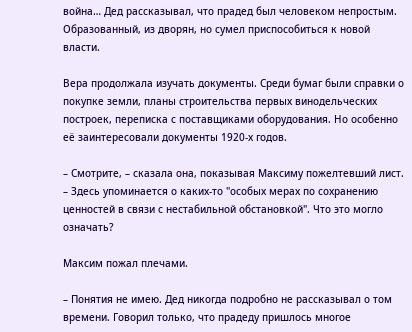война… Дед рассказывал, что прадед был человеком непростым. Образованный, из дворян, но сумел приспособиться к новой власти.

Вера продолжала изучать документы. Среди бумаг были справки о покупке земли, планы строительства первых винодельческих построек, переписка с поставщиками оборудования. Но особенно её заинтересовали документы 1920-х годов.

– Смотрите, – сказала она, показывая Максиму пожелтевший лист. – Здесь упоминается о каких-то "особых мерах по сохранению ценностей в связи с нестабильной обстановкой". Что это могло означать?

Максим пожал плечами.

– Понятия не имею. Дед никогда подробно не рассказывал о том времени. Говорил только, что прадеду пришлось многое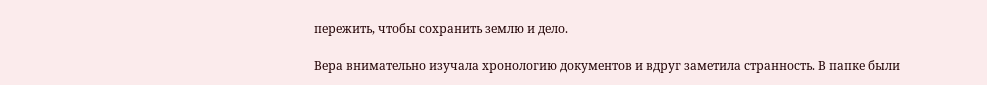пережить, чтобы сохранить землю и дело.

Вера внимательно изучала хронологию документов и вдруг заметила странность. В папке были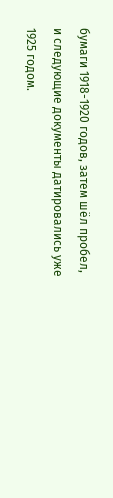бумаги 1918-1920 годов, затем шёл пробел, и следующие документы датировались уже 1925 годом.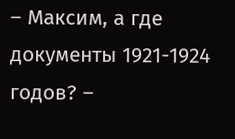– Максим, а где документы 1921-1924 годов? –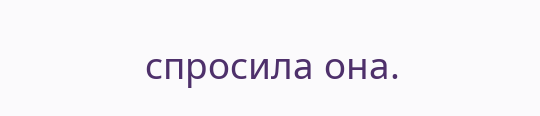спросила она.